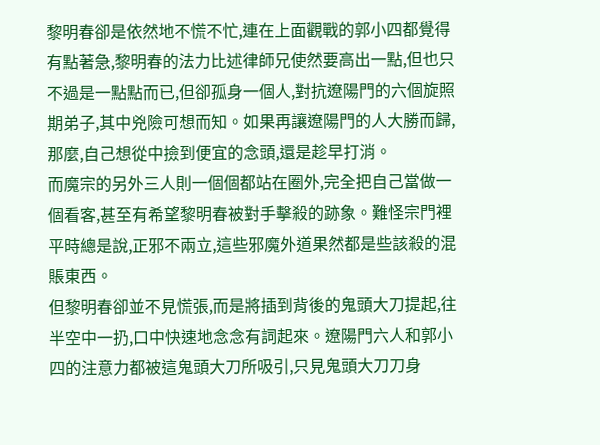黎明春卻是依然地不慌不忙,連在上面觀戰的郭小四都覺得有點著急,黎明春的法力比述律師兄使然要高出一點,但也只不過是一點點而已,但卻孤身一個人,對抗遼陽門的六個旋照期弟子,其中兇險可想而知。如果再讓遼陽門的人大勝而歸,那麼,自己想從中撿到便宜的念頭,還是趁早打消。
而魔宗的另外三人則一個個都站在圈外,完全把自己當做一個看客,甚至有希望黎明春被對手擊殺的跡象。難怪宗門裡平時總是說,正邪不兩立,這些邪魔外道果然都是些該殺的混賬東西。
但黎明春卻並不見慌張,而是將插到背後的鬼頭大刀提起,往半空中一扔,口中快速地念念有詞起來。遼陽門六人和郭小四的注意力都被這鬼頭大刀所吸引,只見鬼頭大刀刀身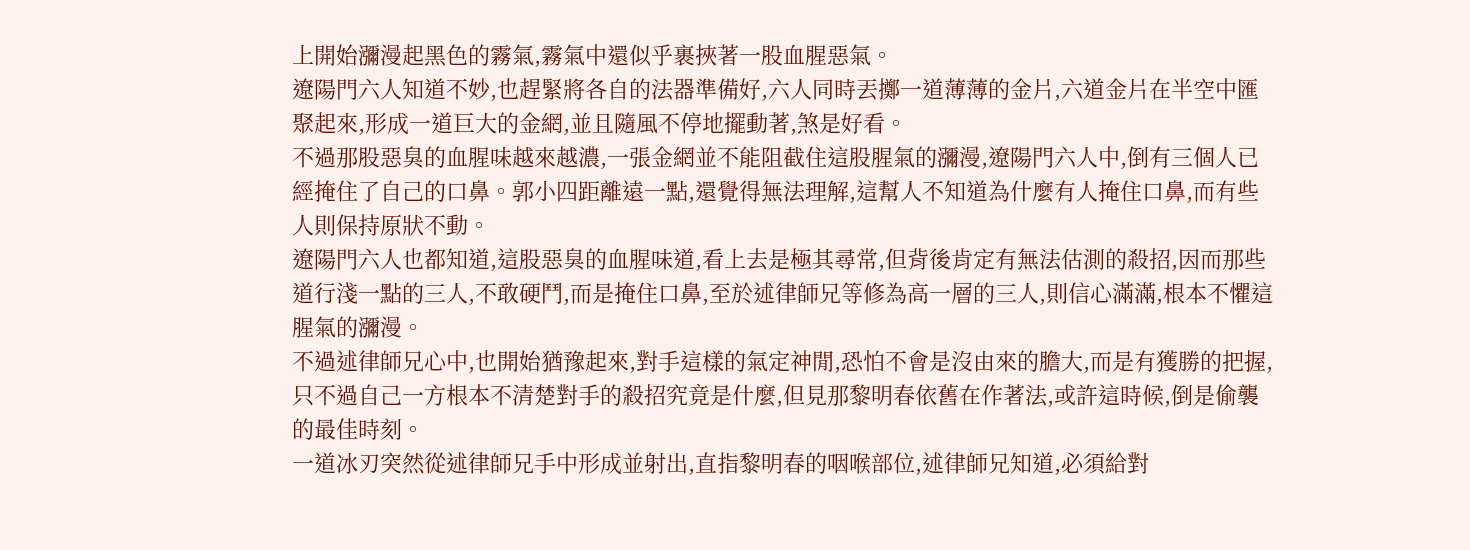上開始瀰漫起黑色的霧氣,霧氣中還似乎裹挾著一股血腥惡氣。
遼陽門六人知道不妙,也趕緊將各自的法器準備好,六人同時丟擲一道薄薄的金片,六道金片在半空中匯聚起來,形成一道巨大的金網,並且隨風不停地擺動著,煞是好看。
不過那股惡臭的血腥味越來越濃,一張金網並不能阻截住這股腥氣的瀰漫,遼陽門六人中,倒有三個人已經掩住了自己的口鼻。郭小四距離遠一點,還覺得無法理解,這幫人不知道為什麼有人掩住口鼻,而有些人則保持原狀不動。
遼陽門六人也都知道,這股惡臭的血腥味道,看上去是極其尋常,但背後肯定有無法估測的殺招,因而那些道行淺一點的三人,不敢硬鬥,而是掩住口鼻,至於述律師兄等修為高一層的三人,則信心滿滿,根本不懼這腥氣的瀰漫。
不過述律師兄心中,也開始猶豫起來,對手這樣的氣定神閒,恐怕不會是沒由來的膽大,而是有獲勝的把握,只不過自己一方根本不清楚對手的殺招究竟是什麼,但見那黎明春依舊在作著法,或許這時候,倒是偷襲的最佳時刻。
一道冰刃突然從述律師兄手中形成並射出,直指黎明春的咽喉部位,述律師兄知道,必須給對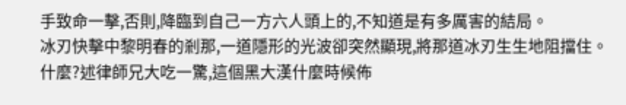手致命一擊,否則,降臨到自己一方六人頭上的,不知道是有多厲害的結局。
冰刃快擊中黎明春的剎那,一道隱形的光波卻突然顯現,將那道冰刃生生地阻擋住。
什麼?述律師兄大吃一驚,這個黑大漢什麼時候佈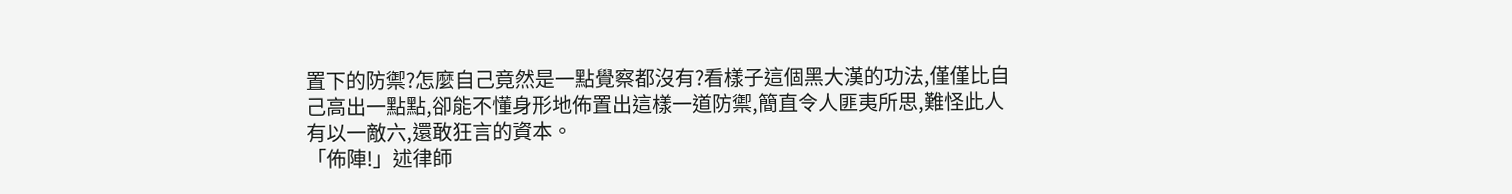置下的防禦?怎麼自己竟然是一點覺察都沒有?看樣子這個黑大漢的功法,僅僅比自己高出一點點,卻能不懂身形地佈置出這樣一道防禦,簡直令人匪夷所思,難怪此人有以一敵六,還敢狂言的資本。
「佈陣!」述律師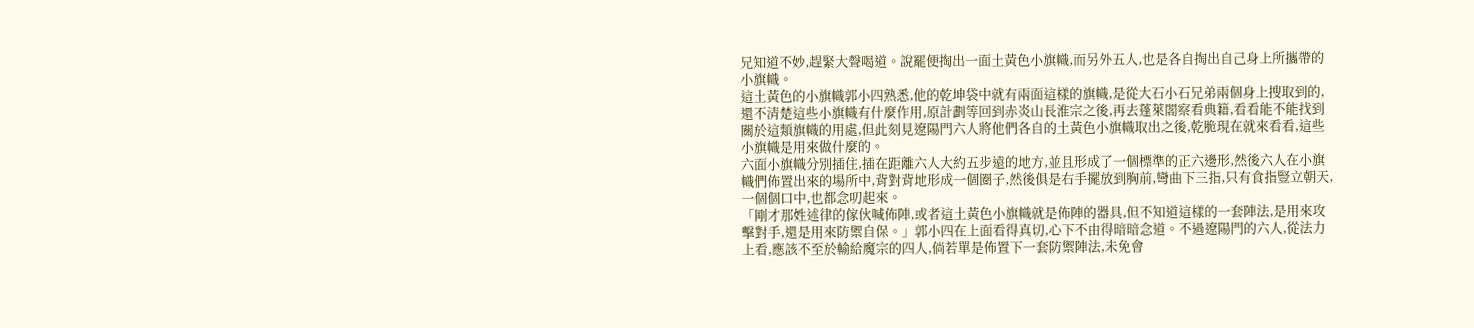兄知道不妙,趕緊大聲喝道。說罷便掏出一面土黃色小旗幟,而另外五人,也是各自掏出自己身上所攜帶的小旗幟。
這土黃色的小旗幟郭小四熟悉,他的乾坤袋中就有兩面這樣的旗幟,是從大石小石兄弟兩個身上搜取到的,還不清楚這些小旗幟有什麼作用,原計劃等回到赤炎山長淮宗之後,再去蓬萊閣察看典籍,看看能不能找到關於這類旗幟的用處,但此刻見遼陽門六人將他們各自的土黃色小旗幟取出之後,乾脆現在就來看看,這些小旗幟是用來做什麼的。
六面小旗幟分別插住,插在距離六人大約五步遠的地方,並且形成了一個標準的正六邊形,然後六人在小旗幟們佈置出來的場所中,背對背地形成一個圈子,然後俱是右手擺放到胸前,彎曲下三指,只有食指豎立朝天,一個個口中,也都念叨起來。
「剛才那姓述律的傢伙喊佈陣,或者這土黃色小旗幟就是佈陣的器具,但不知道這樣的一套陣法,是用來攻擊對手,還是用來防禦自保。」郭小四在上面看得真切,心下不由得暗暗念道。不過遼陽門的六人,從法力上看,應該不至於輸給魔宗的四人,倘若單是佈置下一套防禦陣法,未免會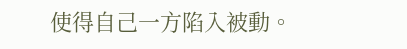使得自己一方陷入被動。